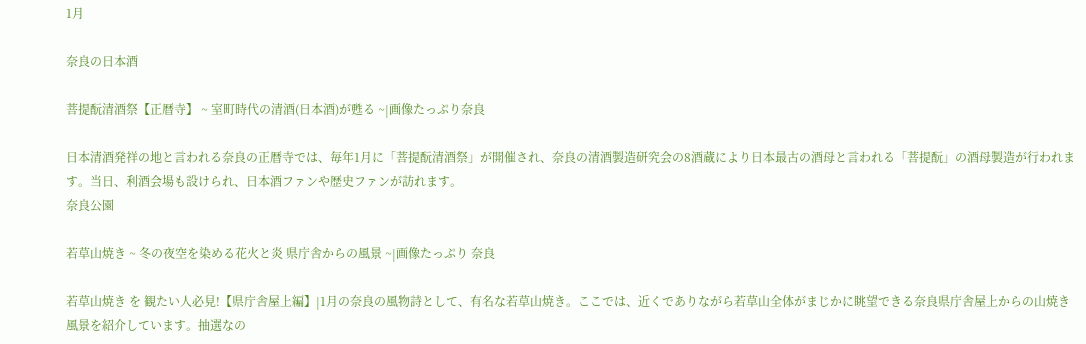1月

奈良の日本酒

菩提酛清酒祭【正暦寺】 ~ 室町時代の清酒(日本酒)が甦る ~|画像たっぷり奈良

日本清酒発祥の地と言われる奈良の正暦寺では、毎年1月に「菩提酛清酒祭」が開催され、奈良の清酒製造研究会の8酒蔵により日本最古の酒母と言われる「菩提酛」の酒母製造が行われます。当日、利酒会場も設けられ、日本酒ファンや歴史ファンが訪れます。
奈良公園

若草山焼き ~ 冬の夜空を染める花火と炎 県庁舎からの風景 ~|画像たっぷり 奈良

若草山焼き を 観たい人必見!【県庁舎屋上編】|1月の奈良の風物詩として、有名な若草山焼き。ここでは、近くでありながら若草山全体がまじかに眺望できる奈良県庁舎屋上からの山焼き風景を紹介しています。抽選なの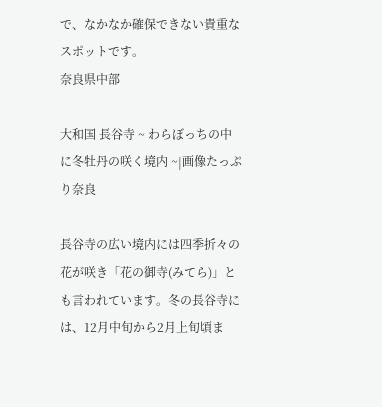で、なかなか確保できない貴重なスポットです。
奈良県中部

大和国 長谷寺 ~ わらぼっちの中に冬牡丹の咲く境内 ~|画像たっぷり奈良

長谷寺の広い境内には四季折々の花が咲き「花の御寺(みてら)」とも言われています。冬の長谷寺には、12月中旬から2月上旬頃ま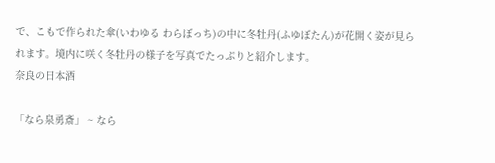で、こもで作られた傘(いわゆる わらぼっち)の中に冬牡丹(ふゆぼたん)が花開く姿が見られます。境内に咲く冬牡丹の様子を写真でたっぷりと紹介します。
奈良の日本酒

「なら泉勇斎」 ~ なら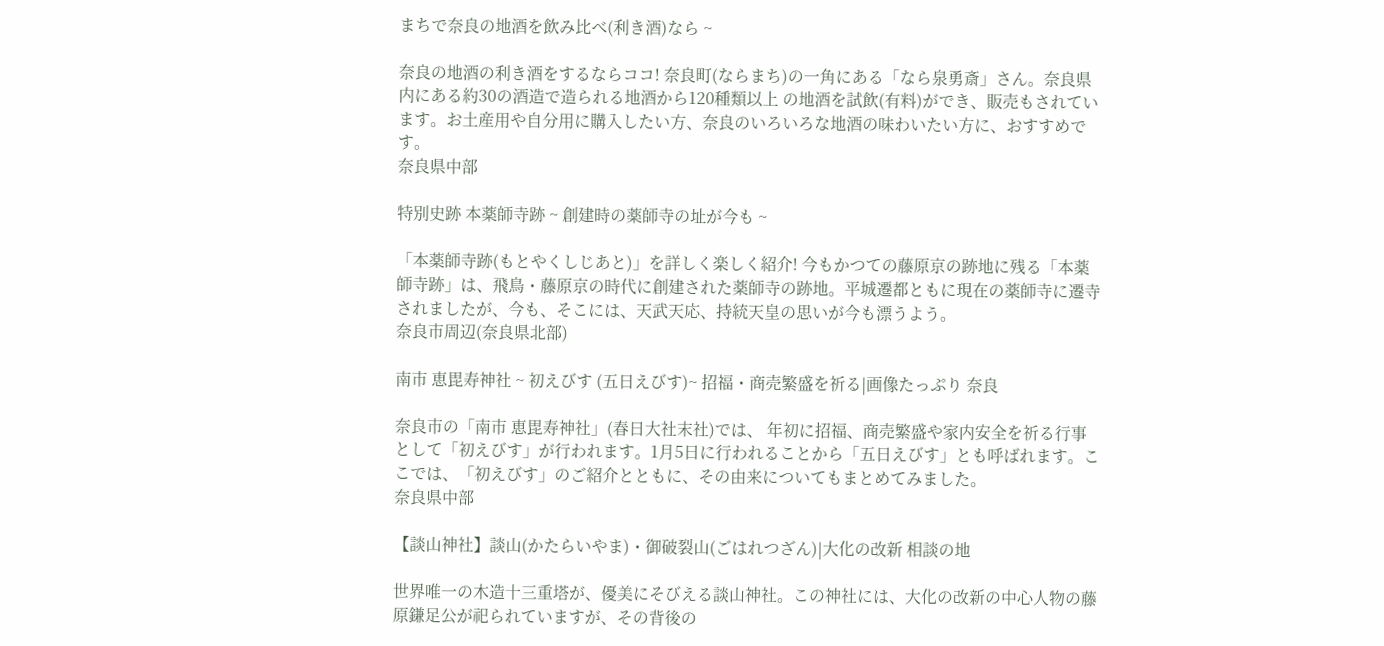まちで奈良の地酒を飲み比べ(利き酒)なら ~

奈良の地酒の利き酒をするならココ! 奈良町(ならまち)の一角にある「なら泉勇斎」さん。奈良県内にある約30の酒造で造られる地酒から120種類以上 の地酒を試飲(有料)ができ、販売もされています。お土産用や自分用に購入したい方、奈良のいろいろな地酒の味わいたい方に、おすすめです。
奈良県中部

特別史跡 本薬師寺跡 ~ 創建時の薬師寺の址が今も ~

「本薬師寺跡(もとやくしじあと)」を詳しく楽しく紹介! 今もかつての藤原京の跡地に残る「本薬師寺跡」は、飛鳥・藤原京の時代に創建された薬師寺の跡地。平城遷都ともに現在の薬師寺に遷寺されましたが、今も、そこには、天武天応、持統天皇の思いが今も漂うよう。
奈良市周辺(奈良県北部)

南市 恵毘寿神社 ~ 初えびす (五日えびす)~ 招福・商売繁盛を祈る|画像たっぷり 奈良

奈良市の「南市 恵毘寿神社」(春日大社末社)では、 年初に招福、商売繁盛や家内安全を祈る行事として「初えびす」が行われます。1月5日に行われることから「五日えびす」とも呼ばれます。ここでは、「初えびす」のご紹介とともに、その由来についてもまとめてみました。
奈良県中部

【談山神社】談山(かたらいやま)・御破裂山(ごはれつざん)|大化の改新 相談の地

世界唯一の木造十三重塔が、優美にそびえる談山神社。この神社には、大化の改新の中心人物の藤原鎌足公が祀られていますが、その背後の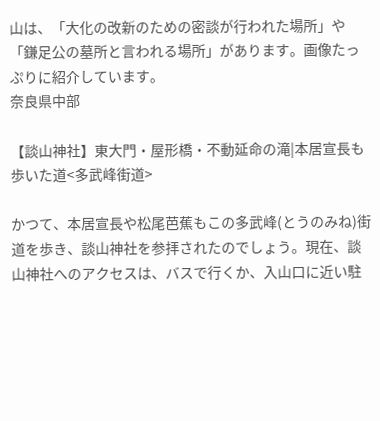山は、「大化の改新のための密談が行われた場所」や「鎌足公の墓所と言われる場所」があります。画像たっぷりに紹介しています。
奈良県中部

【談山神社】東大門・屋形橋・不動延命の滝|本居宣長も歩いた道<多武峰街道>

かつて、本居宣長や松尾芭蕉もこの多武峰(とうのみね)街道を歩き、談山神社を参拝されたのでしょう。現在、談山神社へのアクセスは、バスで行くか、入山口に近い駐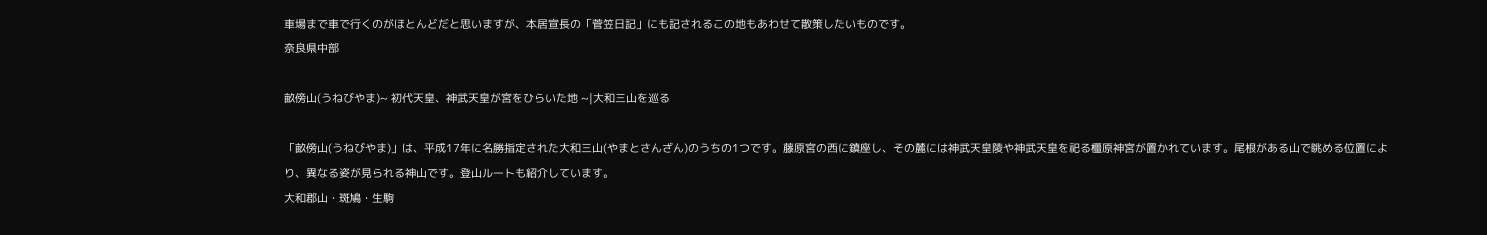車場まで車で行くのがほとんどだと思いますが、本居宣長の「菅笠日記」にも記されるこの地もあわせて散策したいものです。
奈良県中部

畝傍山(うねびやま)~ 初代天皇、神武天皇が宮をひらいた地 ~|大和三山を巡る

「畝傍山(うねびやま)」は、平成17年に名勝指定された大和三山(やまとさんざん)のうちの1つです。藤原宮の西に鎮座し、その麓には神武天皇陵や神武天皇を祀る橿原神宮が置かれています。尾根がある山で眺める位置により、異なる姿が見られる神山です。登山ルートも紹介しています。
大和郡山・斑鳩・生駒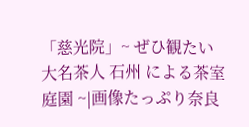「慈光院」~ ぜひ観たい 大名茶人 石州 による茶室庭園 ~|画像たっぷり奈良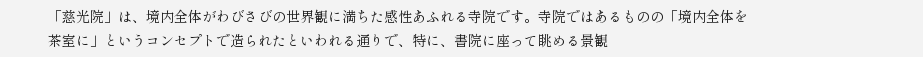「慈光院」は、境内全体がわびさびの世界観に満ちた感性あふれる寺院です。寺院ではあるものの「境内全体を茶室に」というコンセプトで造られたといわれる通りで、特に、書院に座って眺める景観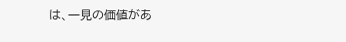は、一見の価値があ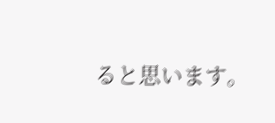ると思います。